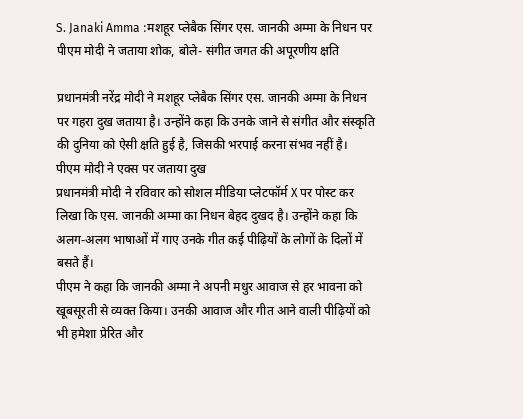S. Janaki Amma :मशहूर प्लेबैक सिंगर एस. जानकी अम्मा के निधन पर पीएम मोदी ने जताया शोक, बोले- संगीत जगत की अपूरणीय क्षति

प्रधानमंत्री नरेंद्र मोदी ने मशहूर प्लेबैक सिंगर एस. जानकी अम्मा के निधन पर गहरा दुख जताया है। उन्होंने कहा कि उनके जाने से संगीत और संस्कृति की दुनिया को ऐसी क्षति हुई है, जिसकी भरपाई करना संभव नहीं है।
पीएम मोदी ने एक्स पर जताया दुख
प्रधानमंत्री मोदी ने रविवार को सोशल मीडिया प्लेटफॉर्म X पर पोस्ट कर लिखा कि एस. जानकी अम्मा का निधन बेहद दुखद है। उन्होंने कहा कि अलग-अलग भाषाओं में गाए उनके गीत कई पीढ़ियों के लोगों के दिलों में बसते हैं।
पीएम ने कहा कि जानकी अम्मा ने अपनी मधुर आवाज से हर भावना को खूबसूरती से व्यक्त किया। उनकी आवाज और गीत आने वाली पीढ़ियों को भी हमेशा प्रेरित और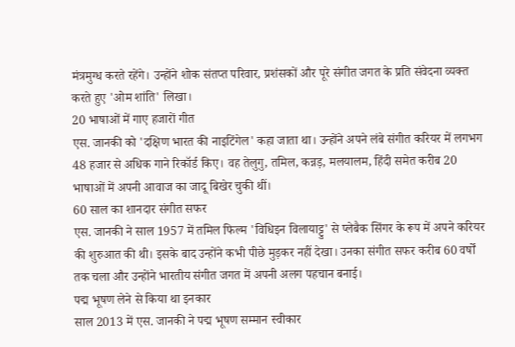मंत्रमुग्ध करते रहेंगे। उन्होंने शोक संतप्त परिवार, प्रशंसकों और पूरे संगीत जगत के प्रति संवेदना व्यक्त करते हुए 'ओम शांति' लिखा।
20 भाषाओं में गाए हजारों गीत
एस. जानकी को 'दक्षिण भारत की नाइटिंगेल' कहा जाता था। उन्होंने अपने लंबे संगीत करियर में लगभग 48 हजार से अधिक गाने रिकॉर्ड किए। वह तेलुगु, तमिल, कन्नड़, मलयालम, हिंदी समेत करीब 20 भाषाओं में अपनी आवाज का जादू बिखेर चुकी थीं।
60 साल का शानदार संगीत सफर
एस. जानकी ने साल 1957 में तमिल फिल्म 'विधिइन विलायाट्टु' से प्लेबैक सिंगर के रूप में अपने करियर की शुरुआत की थी। इसके बाद उन्होंने कभी पीछे मुड़कर नहीं देखा। उनका संगीत सफर करीब 60 वर्षों तक चला और उन्होंने भारतीय संगीत जगत में अपनी अलग पहचान बनाई।
पद्म भूषण लेने से किया था इनकार
साल 2013 में एस. जानकी ने पद्म भूषण सम्मान स्वीकार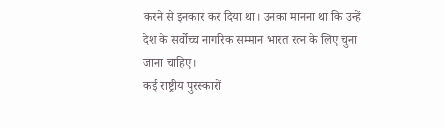करने से इनकार कर दिया था। उनका मानना था कि उन्हें देश के सर्वोच्च नागरिक सम्मान भारत रत्न के लिए चुना जाना चाहिए।
कई राष्ट्रीय पुरस्कारों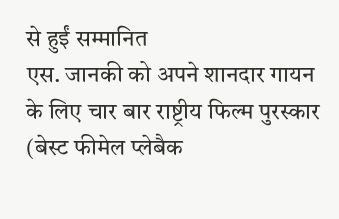से हुईं सम्मानित
एस. जानकी को अपने शानदार गायन के लिए चार बार राष्ट्रीय फिल्म पुरस्कार (बेस्ट फीमेल प्लेबैक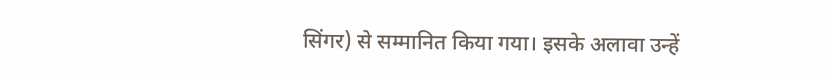सिंगर) से सम्मानित किया गया। इसके अलावा उन्हें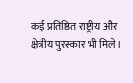कई प्रतिष्ठित राष्ट्रीय और क्षेत्रीय पुरस्कार भी मिले।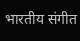भारतीय संगीत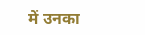में उनका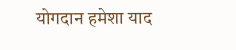योगदान हमेशा याद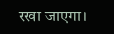रखा जाएगा।